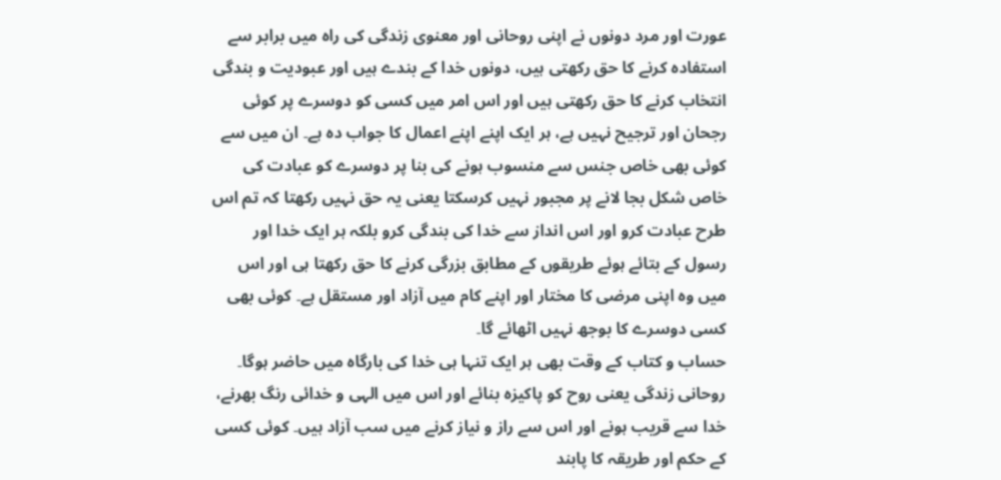عورت اور مرد دونوں نے اپنی روحانی اور معنوی زندگی کی راہ میں برابر سے استفادہ کرنے کا حق رکھتی ہیں، دونوں خدا کے بندے ہیں اور عبودیت و بندگی انتخاب کرنے کا حق رکھتی ہیں اور اس امر میں کسی کو دوسرے پر کوئی رجحان اور ترجیح نہیں ہے، ہر ایک اپنے اپنے اعمال کا جواب دہ ہے۔ ان میں سے کوئی بھی خاص جنس سے منسوب ہونے کی بنا پر دوسرے کو عبادت کی خاص شکل بجا لانے پر مجبور نہیں کرسکتا یعنی یہ حق نہیں رکھتا کہ تم اس طرح عبادت کرو اور اس انداز سے خدا کی بندگی کرو بلکہ ہر ایک خدا اور رسول کے بتائے ہوئے طریقوں کے مطابق بزرگی کرنے کا حق رکھتا ہی اور اس میں وہ اپنی مرضی کا مختار اور اپنے کام میں آزاد اور مستقل ہے۔ کوئی بھی کسی دوسرے کا بوجھ نہیں اٹھائے گا۔
حساب و کتاب کے وقت بھی ہر ایک تنہا ہی خدا کی بارگاہ میں حاضر ہوگا۔ روحانی زندگی یعنی روح کو پاکیزہ بنائے اور اس میں الہی و خدائی رنگ بھرنے، خدا سے قریب ہونے اور اس سے راز و نیاز کرنے میں سب آزاد ہیں۔ کوئی کسی کے حکم اور طریقہ کا پابند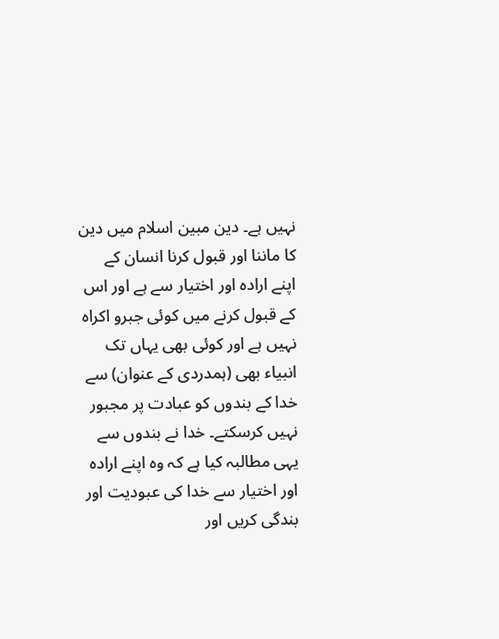نہیں ہے۔ دین مبین اسلام میں دین کا ماننا اور قبول کرنا انسان کے اپنے ارادہ اور اختیار سے ہے اور اس کے قبول کرنے میں کوئی جبرو اکراہ نہیں ہے اور کوئی بھی یہاں تک انبیاء بھی (ہمدردی کے عنوان) سے خدا کے بندوں کو عبادت پر مجبور نہیں کرسکتے۔ خدا نے بندوں سے یہی مطالبہ کیا ہے کہ وہ اپنے ارادہ اور اختیار سے خدا کی عبودیت اور بندگی کریں اور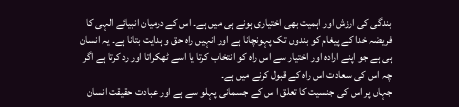بندگی کی ارزش اور اہمیت بھی اختیاری ہونے ہی میں ہے۔ اس کے درمیان انبیائے الہی کا فریضہ خدا کے پیغام کو بندوں تک پہونچانا ہے اور انہیں راہ حق و ہدایت بتانا ہے۔ یہ انسان ہی ہے جو اپنے ارادہ اور اختیار سے اس راہ کو انتخاب کرتا یا اسے ٹھکراتا اور رد کرتا ہے اگر چہ اس کی سعادت اس راہ کے قبول کرنے میں ہے۔
جہاں پر اس کی جنسیت کا تعلق ا س کے جسمانی پہلو سے ہے اور عبادت حقیقت انسان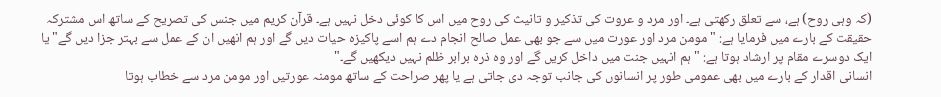(کہ وہی روح) ہے، سے تعلق رکھتی ہے۔ اور مرد و عروت کی تذکیر و تانیث کی روح میں اس کا کوئی دخل نہیں ہے۔ قرآن کریم میں جنس کی تصریح کے ساتھ اس مشترکہ حقیقت کے بارے میں فرمایا ہے: "مومن مرد اور عورت میں سے جو بھی عمل صالح انجام دے ہم اسے پاکیزہ حیات دیں گے اور ہم انهیں ان کے عمل سے بہتر جزا دیں گے" یا ایک دوسرے مقام پر ارشاد ہوتا ہے: "ہم انہیں جنت میں داخل کریں گے اور وہ ذرہ برابر ظلم نہیں دیکھیں گے۔"
انسانی اقدار کے بارے میں بھی عمومی طور پر انسانوں کی جانب توجہ دی جاتی ہے یا پھر صراحت کے ساتھ مومنہ عورتیں اور مومن مرد سے خطاب ہوتا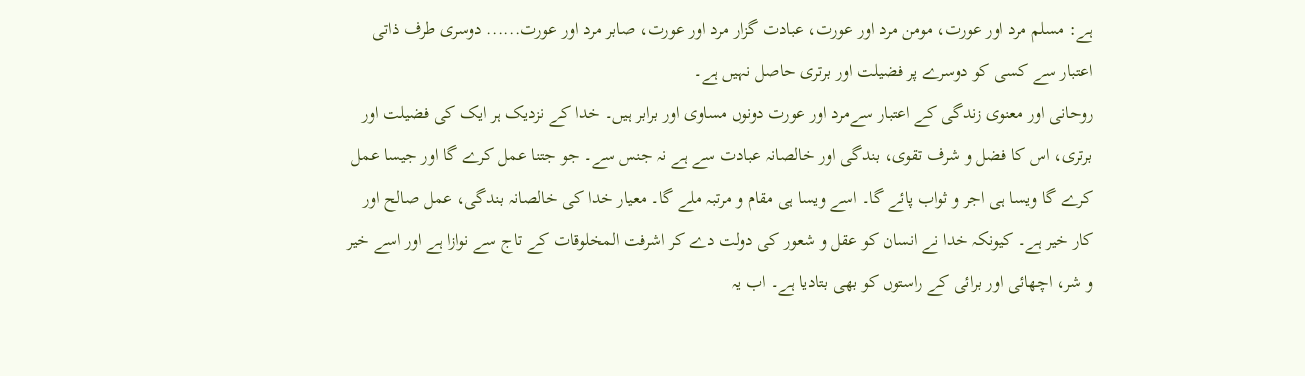ہے: مسلم مرد اور عورت، مومن مرد اور عورت، عبادت گزار مرد اور عورت، صابر مرد اور عورت...... دوسری طرف ذاتی اعتبار سے کسی کو دوسرے پر فضیلت اور برتری حاصل نہیں ہے۔
روحانی اور معنوی زندگی کے اعتبار سےمرد اور عورت دونوں مساوی اور برابر ہیں۔ خدا کے نزدیک ہر ایک کی فضیلت اور برتری، اس کا فضل و شرف تقوی، بندگی اور خالصانہ عبادت سے ہے نہ جنس سے۔ جو جتنا عمل کرے گا اور جیسا عمل کرے گا ویسا ہی اجر و ثواب پائے گا۔ اسے ویسا ہی مقام و مرتبہ ملے گا۔ معیار خدا کی خالصانہ بندگی، عمل صالح اور کار خیر ہے۔ کیونکہ خدا نے انسان کو عقل و شعور کی دولت دے کر اشرفت المخلوقات کے تاج سے نوازا ہے اور اسے خیر و شر، اچھائی اور برائی کے راستوں کو بھی بتادیا ہے۔ اب یہ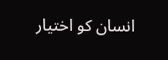انسان کو اختیار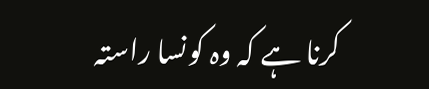کرنا ہے کہ وہ کونسا راستہ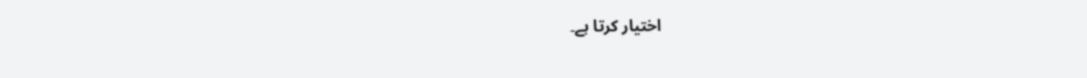اختیار کرتا ہے۔